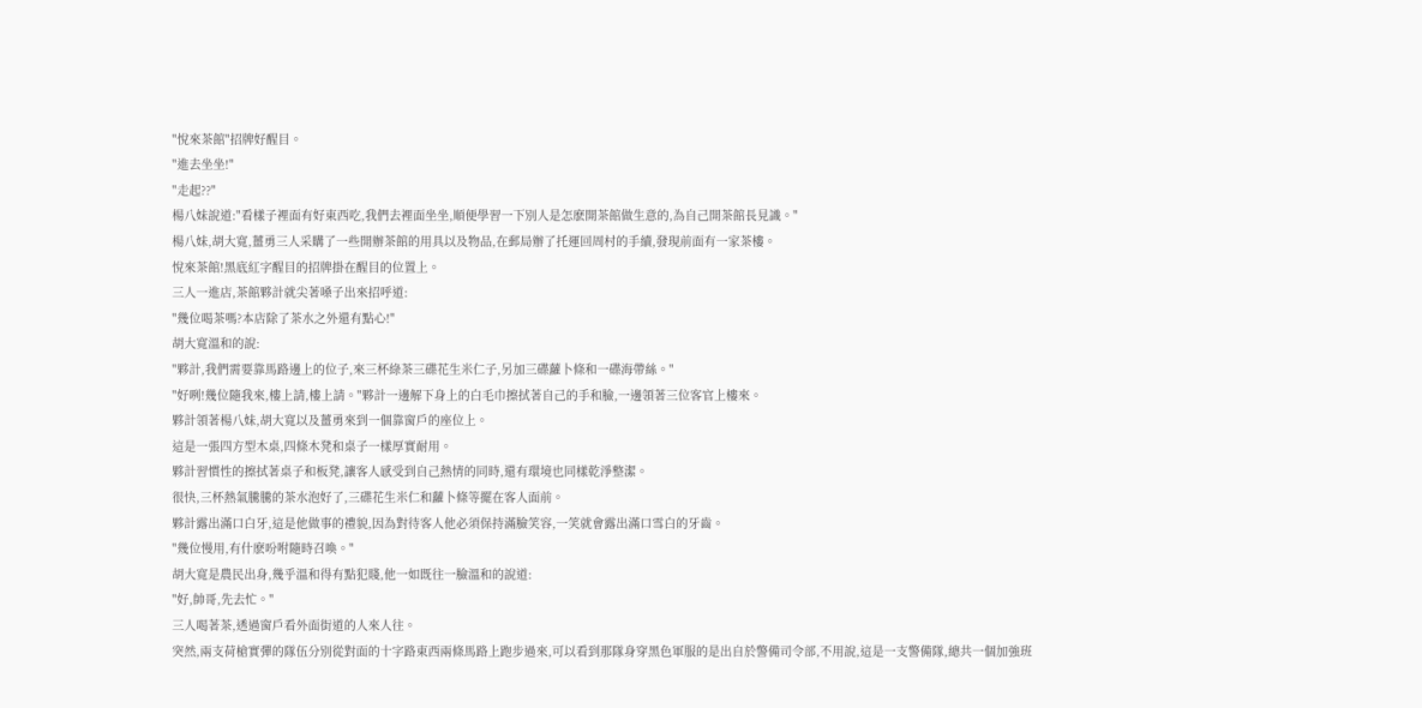"悅來茶館"招牌好醒目。
"進去坐坐!"
"走起??"
楊八妹說道:"看樣子裡面有好東西吃,我們去裡面坐坐,順便學習一下別人是怎麽開茶館做生意的,為自己開茶館長見識。"
楊八妹,胡大寬,薑勇三人采購了一些開辦茶館的用具以及物品,在郵局辦了托運回周村的手續,發現前面有一家茶樓。
悅來茶館!黑底紅字醒目的招牌掛在醒目的位置上。
三人一進店,茶館夥計就尖著嗓子出來招呼道:
"幾位喝茶嗎?本店除了茶水之外還有點心!"
胡大寬溫和的說:
"夥計,我們需要靠馬路邊上的位子,來三杯綠茶三碟花生米仁子,另加三碟蘿卜條和一碟海帶絲。"
"好咧!幾位隨我來,樓上請,樓上請。"夥計一邊解下身上的白毛巾擦拭著自己的手和臉,一邊領著三位客官上樓來。
夥計領著楊八妹,胡大寬以及薑勇來到一個靠窗戶的座位上。
這是一張四方型木桌,四條木凳和桌子一樣厚實耐用。
夥計習慣性的擦拭著桌子和板凳,讓客人感受到自己熱情的同時,還有環境也同樣乾淨整潔。
很快,三杯熱氣騰騰的茶水泡好了,三碟花生米仁和蘿卜條等擺在客人面前。
夥計露出滿口白牙,這是他做事的禮貌,因為對待客人他必須保持滿臉笑容,一笑就會露出滿口雪白的牙齒。
"幾位慢用,有什麽吩咐隨時召喚。"
胡大寬是農民出身,幾乎溫和得有點犯賤,他一如既往一臉溫和的說道:
"好,帥哥,先去忙。"
三人喝著茶,透過窗戶看外面街道的人來人往。
突然,兩支荷槍實彈的隊伍分別從對面的十字路東西兩條馬路上跑步過來,可以看到那隊身穿黑色軍服的是出自於警備司令部,不用說,這是一支警備隊,總共一個加強班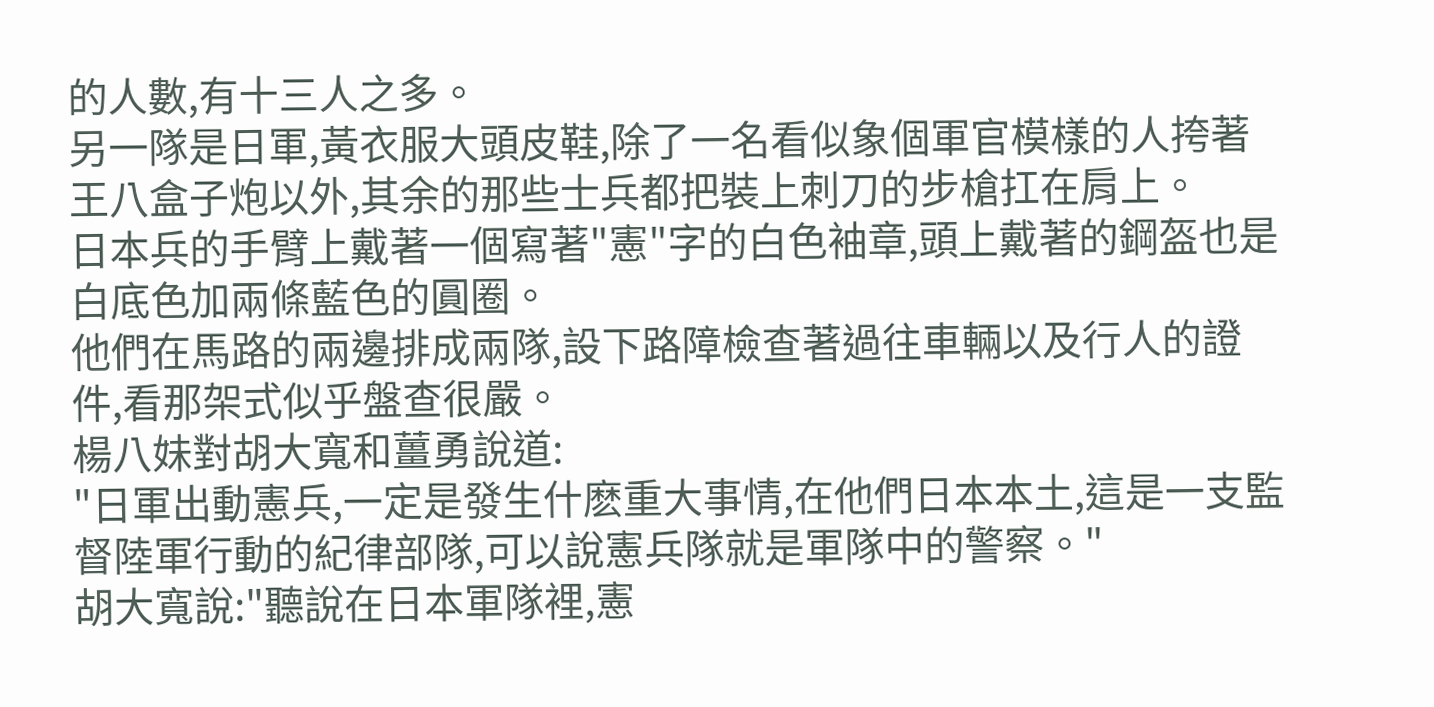的人數,有十三人之多。
另一隊是日軍,黃衣服大頭皮鞋,除了一名看似象個軍官模樣的人挎著王八盒子炮以外,其余的那些士兵都把裝上刺刀的步槍扛在肩上。
日本兵的手臂上戴著一個寫著"憲"字的白色袖章,頭上戴著的鋼盔也是白底色加兩條藍色的圓圈。
他們在馬路的兩邊排成兩隊,設下路障檢查著過往車輛以及行人的證件,看那架式似乎盤查很嚴。
楊八妹對胡大寬和薑勇說道:
"日軍出動憲兵,一定是發生什麽重大事情,在他們日本本土,這是一支監督陸軍行動的紀律部隊,可以說憲兵隊就是軍隊中的警察。"
胡大寬說:"聽說在日本軍隊裡,憲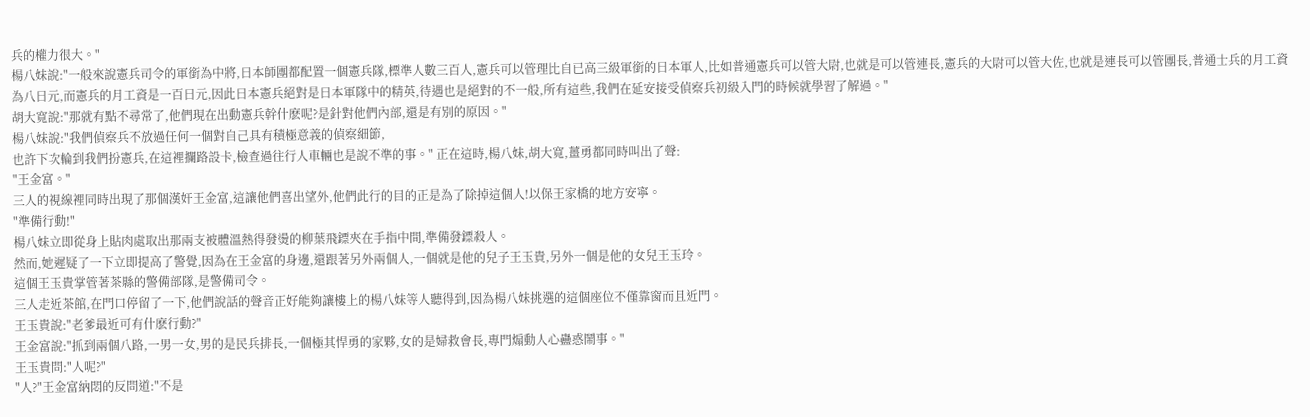兵的權力很大。"
楊八妹說:"一般來說憲兵司令的軍銜為中將,日本師團都配置一個憲兵隊,標準人數三百人,憲兵可以管理比自已高三級軍銜的日本軍人,比如普通憲兵可以管大尉,也就是可以管連長,憲兵的大尉可以管大佐,也就是連長可以管團長,普通士兵的月工資為八日元,而憲兵的月工資是一百日元,因此日本憲兵絕對是日本軍隊中的精英,待遇也是絕對的不一般,所有這些,我們在延安接受偵察兵初級入門的時候就學習了解過。"
胡大寬說:"那就有點不尋常了,他們現在出動憲兵幹什麽呢?是針對他們內部,還是有別的原因。"
楊八妹說:"我們偵察兵不放過任何一個對自己具有積極意義的偵察細節,
也許下次輪到我們扮憲兵,在這裡攔路設卡,檢查過往行人車輛也是說不準的事。" 正在這時,楊八妹,胡大寬,薑勇都同時叫出了聲:
"王金富。"
三人的視線裡同時出現了那個漢奸王金富,這讓他們喜出望外,他們此行的目的正是為了除掉這個人!以保王家橋的地方安寧。
"準備行動!"
楊八妹立即從身上貼肉處取出那兩支被體溫熱得發燙的柳葉飛鏢夾在手指中間,準備發鏢殺人。
然而,她遲疑了一下立即提高了警覺,因為在王金富的身邊,還跟著另外兩個人,一個就是他的兒子王玉貴,另外一個是他的女兒王玉玲。
這個王玉貴掌管著茶縣的警備部隊,是警備司令。
三人走近茶館,在門口停留了一下,他們說話的聲音正好能夠讓樓上的楊八妹等人聽得到,因為楊八妹挑選的這個座位不僅靠窗而且近門。
王玉貴說:"老爹最近可有什麽行動?"
王金富說:"抓到兩個八路,一男一女,男的是民兵排長,一個極其悍勇的家夥,女的是婦救會長,專門煽動人心蠱惑鬧事。"
王玉貴問:"人呢?"
"人?"王金富納悶的反問道:"不是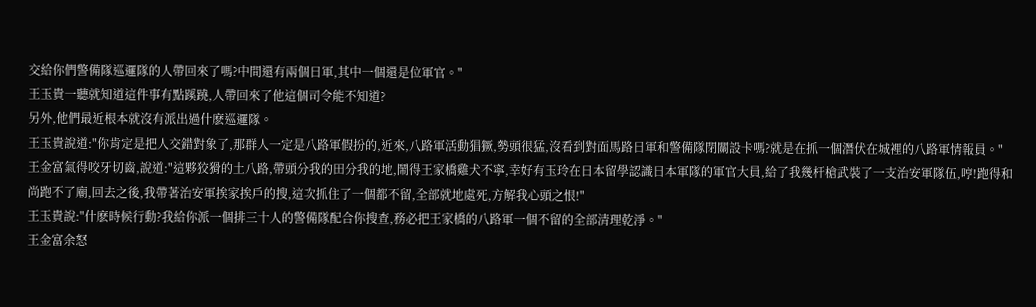交給你們警備隊巡邏隊的人帶回來了嗎?中間還有兩個日軍,其中一個還是位軍官。"
王玉貴一聽就知道這件事有點蹊蹺,人帶回來了他這個司令能不知道?
另外,他們最近根本就沒有派出過什麽巡邏隊。
王玉貴說道:"你肯定是把人交錯對象了,那群人一定是八路軍假扮的,近來,八路軍活動猖獗,勢頭很猛,沒看到對面馬路日軍和警備隊閉關設卡嗎?就是在抓一個潛伏在城裡的八路軍情報員。"
王金富氣得咬牙切齒,說道:"這夥狡猾的土八路,帶頭分我的田分我的地,鬧得王家橋雞犬不寧,幸好有玉玲在日本留學認識日本軍隊的軍官大員,給了我幾杆槍武裝了一支治安軍隊伍,哼!跑得和尚跑不了廟,回去之後,我帶著治安軍挨家挨戶的搜,這次抓住了一個都不留,全部就地處死,方解我心頭之恨!"
王玉貴說:"什麽時候行動?我給你派一個排三十人的警備隊配合你搜查,務必把王家橋的八路軍一個不留的全部清理乾淨。"
王金富余怒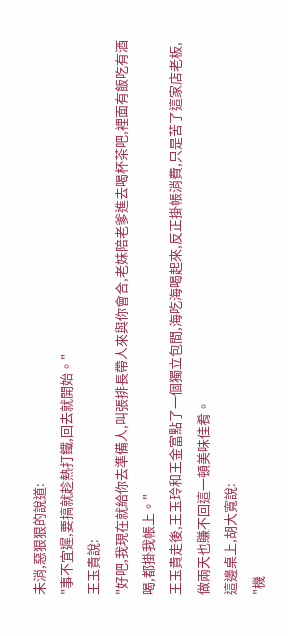未消,惡狠狠的說道:
"事不宜遲,要搞就趁熱打鐵,回去就開始。"
王玉貴說:
"好吧,我現在就給你去準備人,叫張排長帶人來與你會合,老妹陪老爹進去喝杯茶吧,裡面有飯吃有酒喝,都掛我帳上。"
王玉貴走後,王玉玲和王金富點了一個獨立包間,海吃海喝起來,反正掛帳消費,只是苦了這家店老板,做兩天也賺不回這一頓美味佳肴。
這邊桌上,胡大寬說:
"機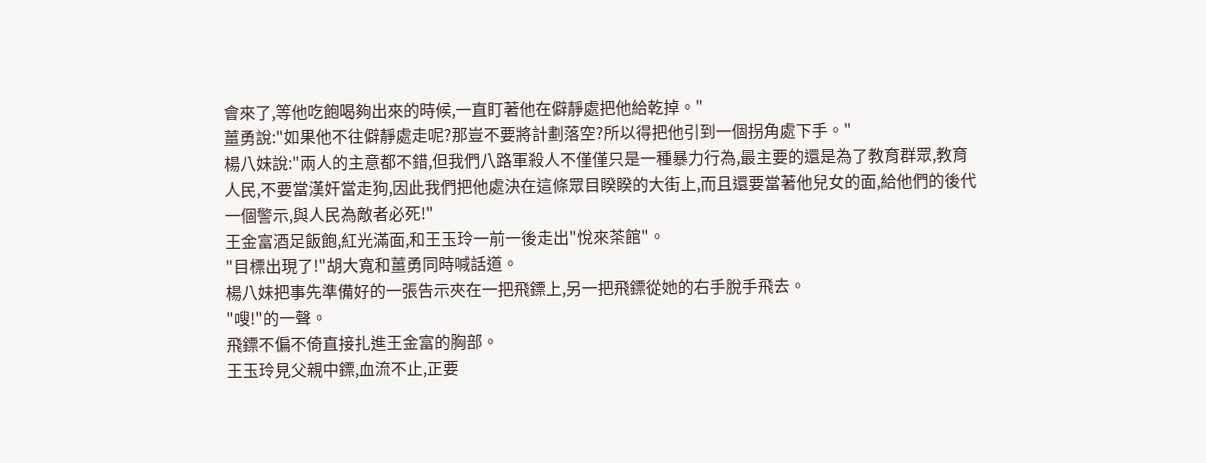會來了,等他吃飽喝夠出來的時候,一直盯著他在僻靜處把他給乾掉。"
薑勇說:"如果他不往僻靜處走呢?那豈不要將計劃落空?所以得把他引到一個拐角處下手。"
楊八妹說:"兩人的主意都不錯,但我們八路軍殺人不僅僅只是一種暴力行為,最主要的還是為了教育群眾,教育人民,不要當漢奸當走狗,因此我們把他處決在這條眾目睽睽的大街上,而且還要當著他兒女的面,給他們的後代一個警示,與人民為敵者必死!"
王金富酒足飯飽,紅光滿面,和王玉玲一前一後走出"悅來茶館"。
"目標出現了!"胡大寬和薑勇同時喊話道。
楊八妹把事先準備好的一張告示夾在一把飛鏢上,另一把飛鏢從她的右手脫手飛去。
"嗖!"的一聲。
飛鏢不偏不倚直接扎進王金富的胸部。
王玉玲見父親中鏢,血流不止,正要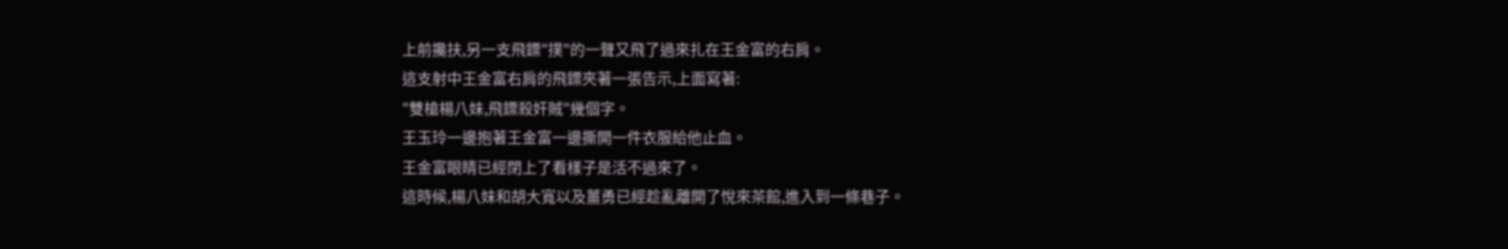上前攙扶,另一支飛鏢"撲"的一聲又飛了過來扎在王金富的右肩。
這支射中王金富右肩的飛鏢夾著一張告示,上面寫著:
"雙槍楊八妹,飛鏢殺奸賊"幾個字。
王玉玲一邊抱著王金富一邊撕開一件衣服給他止血。
王金富眼睛已經閉上了看樣子是活不過來了。
這時候,楊八妹和胡大寬以及薑勇已經趁亂離開了悅來茶館,進入到一條巷子。